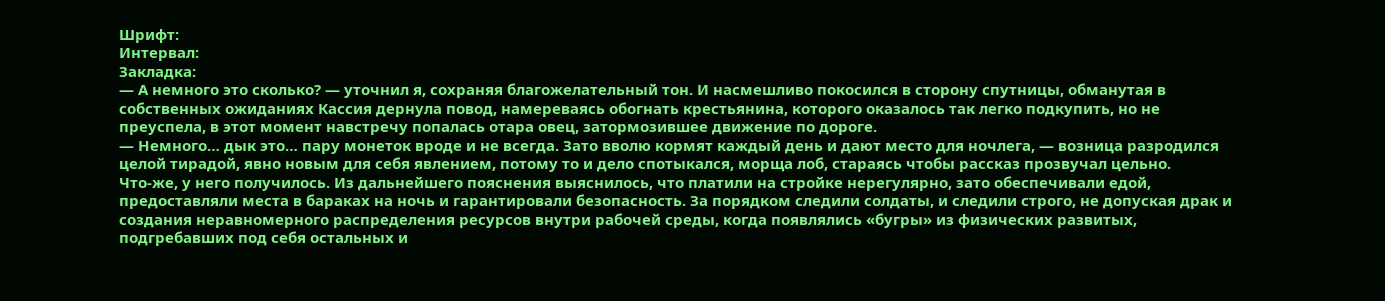Шрифт:
Интервал:
Закладка:
— А немного это сколько? — уточнил я, сохраняя благожелательный тон. И насмешливо покосился в сторону спутницы, обманутая в собственных ожиданиях Кассия дернула повод, намереваясь обогнать крестьянина, которого оказалось так легко подкупить, но не преуспела, в этот момент навстречу попалась отара овец, затормозившее движение по дороге.
— Немного… дык это… пару монеток вроде и не всегда. Зато вволю кормят каждый день и дают место для ночлега, — возница разродился целой тирадой, явно новым для себя явлением, потому то и дело спотыкался, морща лоб, стараясь чтобы рассказ прозвучал цельно.
Что-же, у него получилось. Из дальнейшего пояснения выяснилось, что платили на стройке нерегулярно, зато обеспечивали едой, предоставляли места в бараках на ночь и гарантировали безопасность. За порядком следили солдаты, и следили строго, не допуская драк и создания неравномерного распределения ресурсов внутри рабочей среды, когда появлялись «бугры» из физических развитых, подгребавших под себя остальных и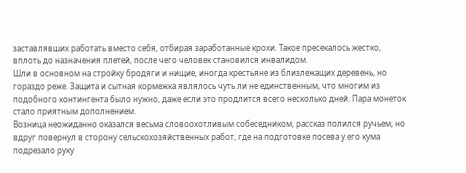заставлявших работать вместо себя, отбирая заработанные крохи. Такое пресекалось жестко, вплоть до назначения плетей, после чего человек становился инвалидом.
Шли в основном на стройку бродяги и нищие, иногда крестьяне из близлежащих деревень, но гораздо реже. Защита и сытная кормежка являлось чуть ли не единственным, что многим из подобного контингента было нужно, даже если это продлится всего несколько дней. Пара монеток стало приятным дополнением.
Возница неожиданно оказался весьма словоохотливым собеседником, рассказ полился ручьем, но вдруг повернул в сторону сельскохозяйственных работ, где на подготовке посева у его кума подрезало руку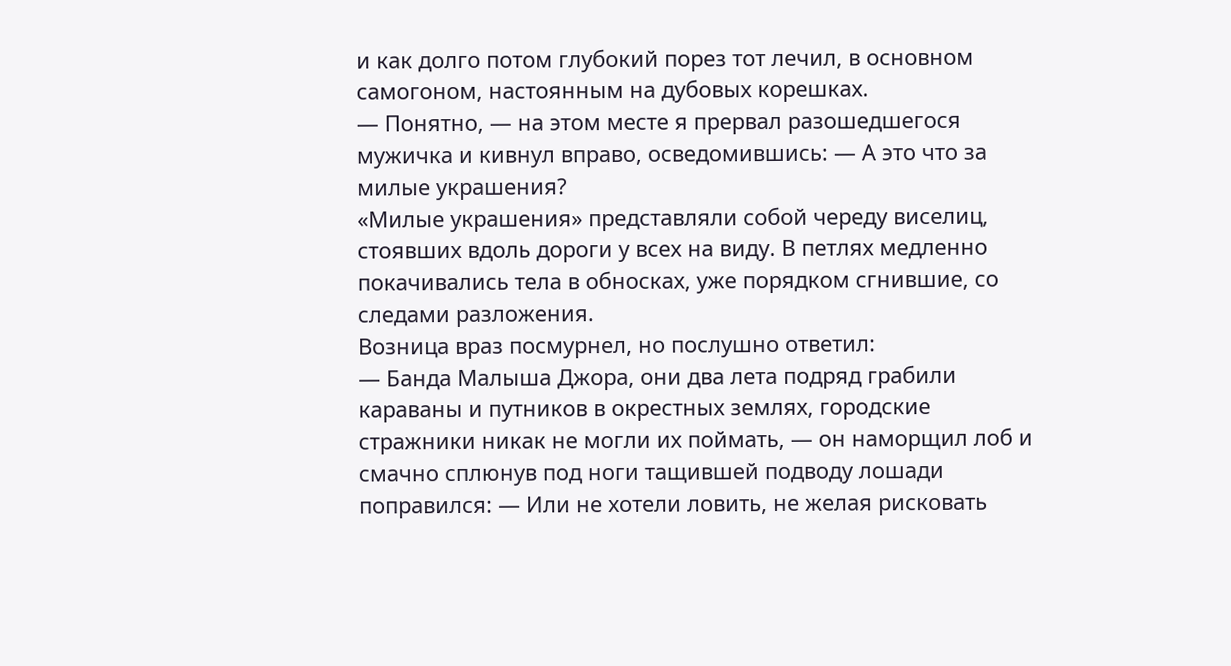и как долго потом глубокий порез тот лечил, в основном самогоном, настоянным на дубовых корешках.
— Понятно, — на этом месте я прервал разошедшегося мужичка и кивнул вправо, осведомившись: — А это что за милые украшения?
«Милые украшения» представляли собой череду виселиц, стоявших вдоль дороги у всех на виду. В петлях медленно покачивались тела в обносках, уже порядком сгнившие, со следами разложения.
Возница враз посмурнел, но послушно ответил:
— Банда Малыша Джора, они два лета подряд грабили караваны и путников в окрестных землях, городские стражники никак не могли их поймать, — он наморщил лоб и смачно сплюнув под ноги тащившей подводу лошади поправился: — Или не хотели ловить, не желая рисковать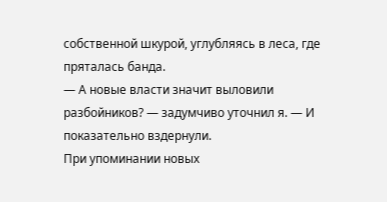собственной шкурой, углубляясь в леса, где пряталась банда.
— А новые власти значит выловили разбойников? — задумчиво уточнил я. — И показательно вздернули.
При упоминании новых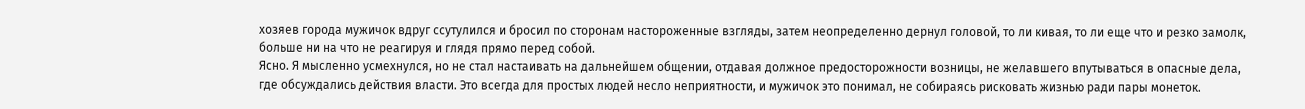хозяев города мужичок вдруг ссутулился и бросил по сторонам настороженные взгляды, затем неопределенно дернул головой, то ли кивая, то ли еще что и резко замолк, больше ни на что не реагируя и глядя прямо перед собой.
Ясно. Я мысленно усмехнулся, но не стал настаивать на дальнейшем общении, отдавая должное предосторожности возницы, не желавшего впутываться в опасные дела, где обсуждались действия власти. Это всегда для простых людей несло неприятности, и мужичок это понимал, не собираясь рисковать жизнью ради пары монеток.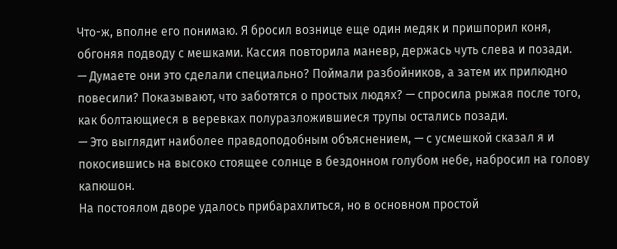Что-ж, вполне его понимаю. Я бросил вознице еще один медяк и пришпорил коня, обгоняя подводу с мешками. Кассия повторила маневр, держась чуть слева и позади.
— Думаете они это сделали специально? Поймали разбойников, а затем их прилюдно повесили? Показывают, что заботятся о простых людях? — спросила рыжая после того, как болтающиеся в веревках полуразложившиеся трупы остались позади.
— Это выглядит наиболее правдоподобным объяснением, — с усмешкой сказал я и покосившись на высоко стоящее солнце в бездонном голубом небе, набросил на голову капюшон.
На постоялом дворе удалось прибарахлиться, но в основном простой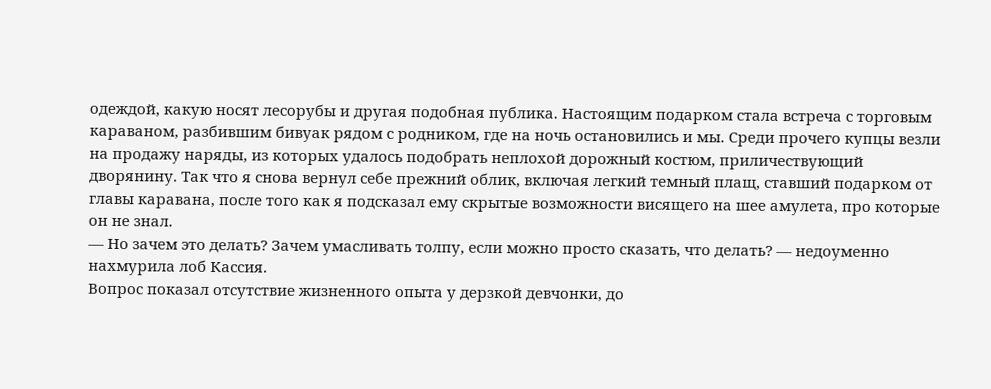одеждой, какую носят лесорубы и другая подобная публика. Настоящим подарком стала встреча с торговым караваном, разбившим бивуак рядом с родником, где на ночь остановились и мы. Среди прочего купцы везли на продажу наряды, из которых удалось подобрать неплохой дорожный костюм, приличествующий дворянину. Так что я снова вернул себе прежний облик, включая легкий темный плащ, ставший подарком от главы каравана, после того как я подсказал ему скрытые возможности висящего на шее амулета, про которые он не знал.
— Но зачем это делать? Зачем умасливать толпу, если можно просто сказать, что делать? — недоуменно нахмурила лоб Кассия.
Вопрос показал отсутствие жизненного опыта у дерзкой девчонки, до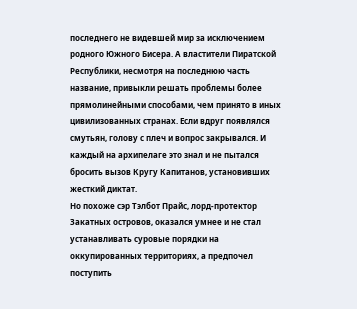последнего не видевшей мир за исключением родного Южного Бисера. А властители Пиратской Республики, несмотря на последнюю часть название, привыкли решать проблемы более прямолинейными способами, чем принято в иных цивилизованных странах. Если вдруг появлялся смутьян, голову с плеч и вопрос закрывался. И каждый на архипелаге это знал и не пытался бросить вызов Кругу Капитанов, установивших жесткий диктат.
Но похоже сэр Тэлбот Прайс, лорд-протектор Закатных островов, оказался умнее и не стал устанавливать суровые порядки на оккупированных территориях, а предпочел поступить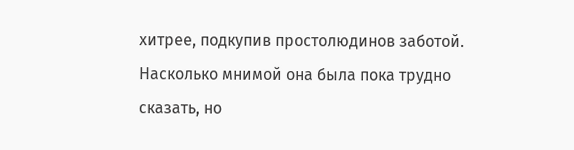хитрее, подкупив простолюдинов заботой. Насколько мнимой она была пока трудно сказать, но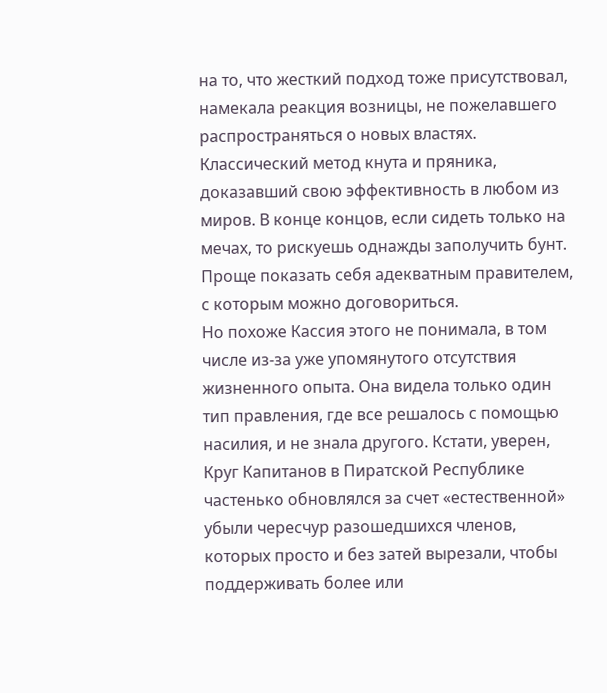на то, что жесткий подход тоже присутствовал, намекала реакция возницы, не пожелавшего распространяться о новых властях.
Классический метод кнута и пряника, доказавший свою эффективность в любом из миров. В конце концов, если сидеть только на мечах, то рискуешь однажды заполучить бунт. Проще показать себя адекватным правителем, с которым можно договориться.
Но похоже Кассия этого не понимала, в том числе из-за уже упомянутого отсутствия жизненного опыта. Она видела только один тип правления, где все решалось с помощью насилия, и не знала другого. Кстати, уверен, Круг Капитанов в Пиратской Республике частенько обновлялся за счет «естественной» убыли чересчур разошедшихся членов, которых просто и без затей вырезали, чтобы поддерживать более или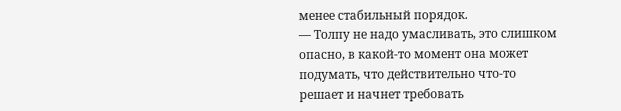менее стабильный порядок.
— Толпу не надо умасливать, это слишком опасно, в какой-то момент она может подумать, что действительно что-то решает и начнет требовать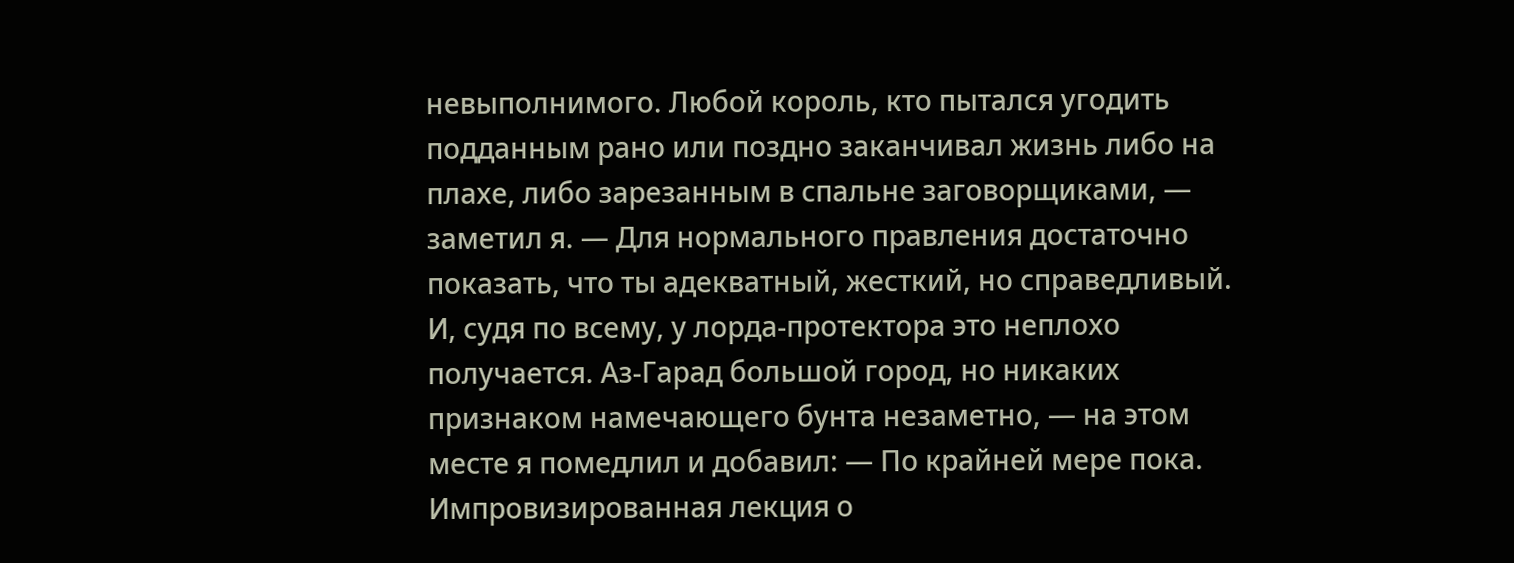невыполнимого. Любой король, кто пытался угодить подданным рано или поздно заканчивал жизнь либо на плахе, либо зарезанным в спальне заговорщиками, — заметил я. — Для нормального правления достаточно показать, что ты адекватный, жесткий, но справедливый. И, судя по всему, у лорда-протектора это неплохо получается. Аз-Гарад большой город, но никаких признаком намечающего бунта незаметно, — на этом месте я помедлил и добавил: — По крайней мере пока.
Импровизированная лекция о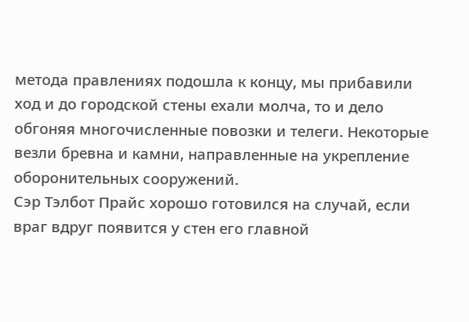метода правлениях подошла к концу, мы прибавили ход и до городской стены ехали молча, то и дело обгоняя многочисленные повозки и телеги. Некоторые везли бревна и камни, направленные на укрепление оборонительных сооружений.
Сэр Тэлбот Прайс хорошо готовился на случай, если враг вдруг появится у стен его главной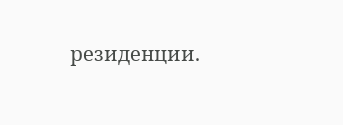резиденции.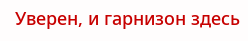Уверен, и гарнизон здесь